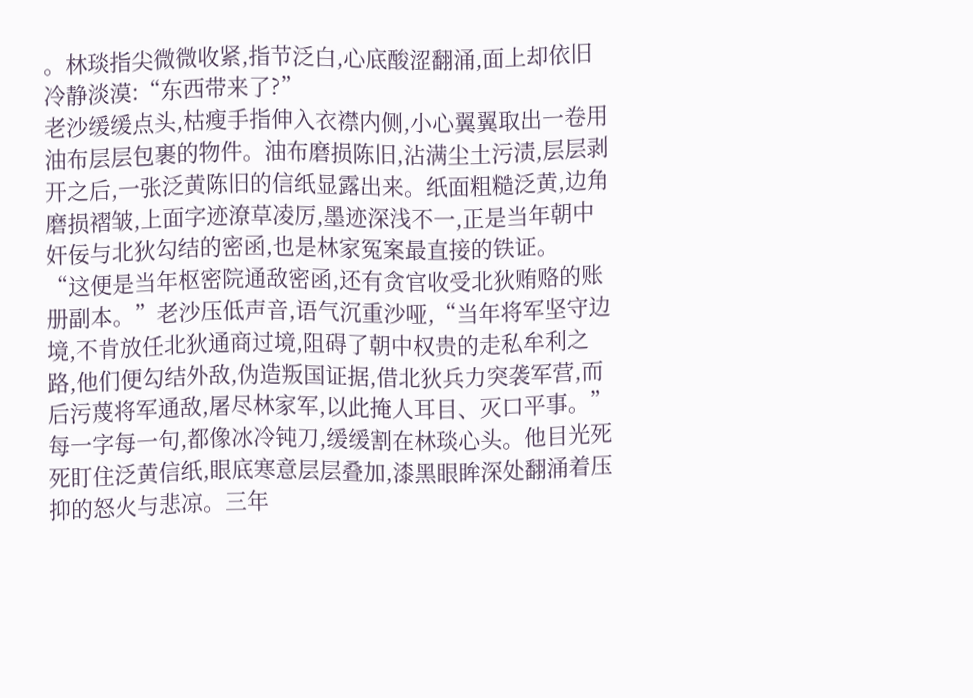。林琰指尖微微收紧,指节泛白,心底酸涩翻涌,面上却依旧冷静淡漠:“东西带来了?”
老沙缓缓点头,枯瘦手指伸入衣襟内侧,小心翼翼取出一卷用油布层层包裹的物件。油布磨损陈旧,沾满尘土污渍,层层剥开之后,一张泛黄陈旧的信纸显露出来。纸面粗糙泛黄,边角磨损褶皱,上面字迹潦草凌厉,墨迹深浅不一,正是当年朝中奸佞与北狄勾结的密函,也是林家冤案最直接的铁证。
“这便是当年枢密院通敌密函,还有贪官收受北狄贿赂的账册副本。”老沙压低声音,语气沉重沙哑,“当年将军坚守边境,不肯放任北狄通商过境,阻碍了朝中权贵的走私牟利之路,他们便勾结外敌,伪造叛国证据,借北狄兵力突袭军营,而后污蔑将军通敌,屠尽林家军,以此掩人耳目、灭口平事。”
每一字每一句,都像冰冷钝刀,缓缓割在林琰心头。他目光死死盯住泛黄信纸,眼底寒意层层叠加,漆黑眼眸深处翻涌着压抑的怒火与悲凉。三年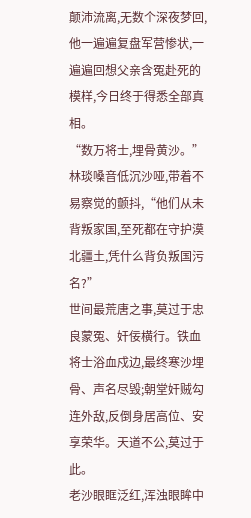颠沛流离,无数个深夜梦回,他一遍遍复盘军营惨状,一遍遍回想父亲含冤赴死的模样,今日终于得悉全部真相。
“数万将士,埋骨黄沙。”林琰嗓音低沉沙哑,带着不易察觉的颤抖,“他们从未背叛家国,至死都在守护漠北疆土,凭什么背负叛国污名?”
世间最荒唐之事,莫过于忠良蒙冤、奸佞横行。铁血将士浴血戍边,最终寒沙埋骨、声名尽毁;朝堂奸贼勾连外敌,反倒身居高位、安享荣华。天道不公,莫过于此。
老沙眼眶泛红,浑浊眼眸中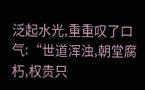泛起水光,重重叹了口气:“世道浑浊,朝堂腐朽,权贵只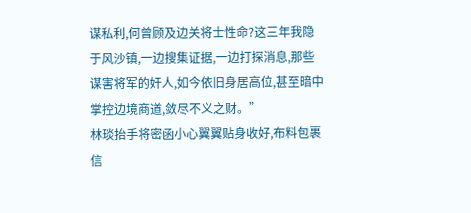谋私利,何曾顾及边关将士性命?这三年我隐于风沙镇,一边搜集证据,一边打探消息,那些谋害将军的奸人,如今依旧身居高位,甚至暗中掌控边境商道,敛尽不义之财。”
林琰抬手将密函小心翼翼贴身收好,布料包裹信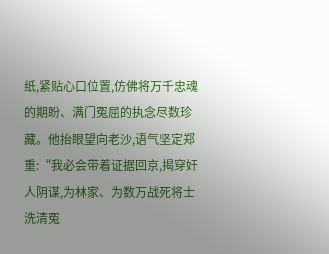纸,紧贴心口位置,仿佛将万千忠魂的期盼、满门冤屈的执念尽数珍藏。他抬眼望向老沙,语气坚定郑重:“我必会带着证据回京,揭穿奸人阴谋,为林家、为数万战死将士洗清冤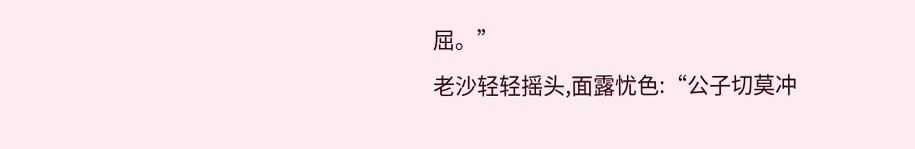屈。”
老沙轻轻摇头,面露忧色:“公子切莫冲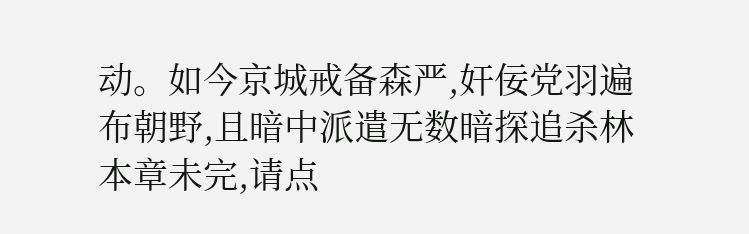动。如今京城戒备森严,奸佞党羽遍布朝野,且暗中派遣无数暗探追杀林
本章未完,请点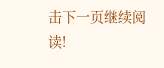击下一页继续阅读!